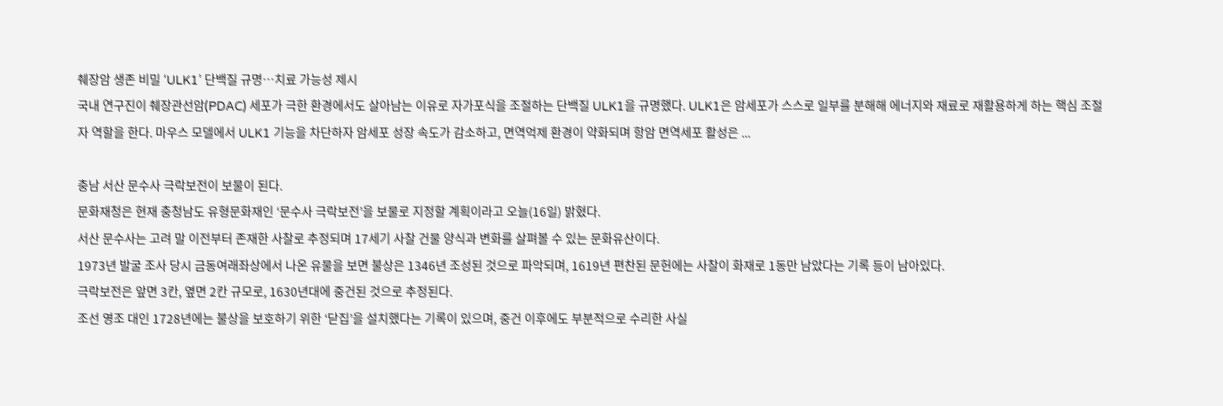췌장암 생존 비밀 ‘ULK1’ 단백질 규명…치료 가능성 제시
국내 연구진이 췌장관선암(PDAC) 세포가 극한 환경에서도 살아남는 이유로 자가포식을 조절하는 단백질 ULK1을 규명했다. ULK1은 암세포가 스스로 일부를 분해해 에너지와 재료로 재활용하게 하는 핵심 조절자 역할을 한다. 마우스 모델에서 ULK1 기능을 차단하자 암세포 성장 속도가 감소하고, 면역억제 환경이 약화되며 항암 면역세포 활성은 ...

충남 서산 문수사 극락보전이 보물이 된다.
문화재청은 현재 충청남도 유형문화재인 ‘문수사 극락보전’을 보물로 지정할 계획이라고 오늘(16일) 밝혔다.
서산 문수사는 고려 말 이전부터 존재한 사찰로 추정되며 17세기 사찰 건물 양식과 변화를 살펴볼 수 있는 문화유산이다.
1973년 발굴 조사 당시 금동여래좌상에서 나온 유물을 보면 불상은 1346년 조성된 것으로 파악되며, 1619년 편찬된 문헌에는 사찰이 화재로 1동만 남았다는 기록 등이 남아있다.
극락보전은 앞면 3칸, 옆면 2칸 규모로, 1630년대에 중건된 것으로 추정된다.
조선 영조 대인 1728년에는 불상을 보호하기 위한 ‘닫집’을 설치했다는 기록이 있으며, 중건 이후에도 부분적으로 수리한 사실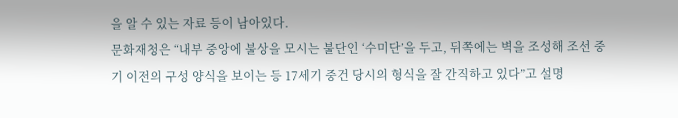을 알 수 있는 자료 등이 남아있다.
문화재청은 “내부 중앙에 불상을 모시는 불단인 ‘수미단’을 두고, 뒤쪽에는 벽을 조성해 조선 중기 이전의 구성 양식을 보이는 등 17세기 중건 당시의 형식을 잘 간직하고 있다”고 설명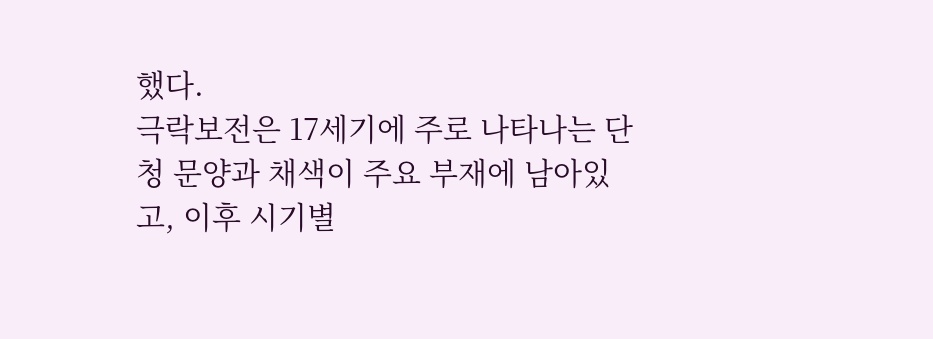했다.
극락보전은 17세기에 주로 나타나는 단청 문양과 채색이 주요 부재에 남아있고, 이후 시기별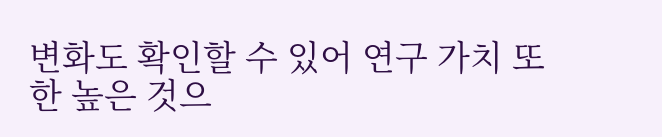변화도 확인할 수 있어 연구 가치 또한 높은 것으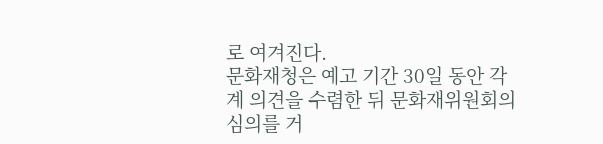로 여겨진다.
문화재청은 예고 기간 30일 동안 각계 의견을 수렴한 뒤 문화재위원회의 심의를 거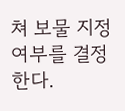쳐 보물 지정 여부를 결정한다.